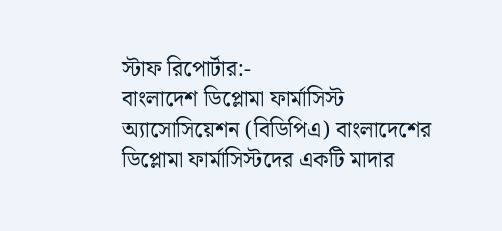স্টাফ রিপোর্টার:-
বাংলাদেশ ডিপ্লোমা ফার্মাসিস্ট অ্যাসোসিয়েশন (বিডিপিএ) বাংলাদেশের ডিপ্লোমা ফার্মাসিস্টদের একটি মাদার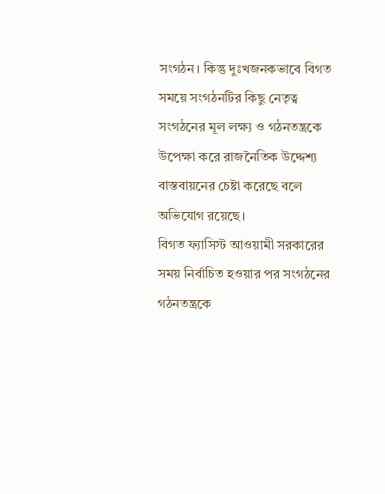সংগঠন। কিন্তু দুঃখজনকভাবে বিগত সময়ে সংগঠনটির কিছু নেতৃত্ব সংগঠনের মূল লক্ষ্য ও গঠনতন্ত্রকে উপেক্ষা করে রাজনৈতিক উদ্দেশ্য বাস্তবায়নের চেষ্টা করেছে বলে অভিযোগ রয়েছে।
বিগত ফ্যাসিস্ট আওয়ামী সরকারের সময় নির্বাচিত হওয়ার পর সংগঠনের গঠনতন্ত্রকে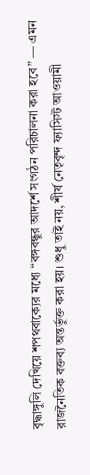বৃদ্ধাঙ্গুলি দেখিয়ে শপথবাক্যের মধ্যে “বঙ্গবন্ধুর আদর্শে সংগঠন পরিচালনা করা হবে” — এমন রাজনৈতিক বক্তব্য অন্তর্ভুক্ত করা হয়। শুধু তাই নয়, শীর্ষ নেতৃবৃন্দ ফ্যাসিস্ট আওয়ামী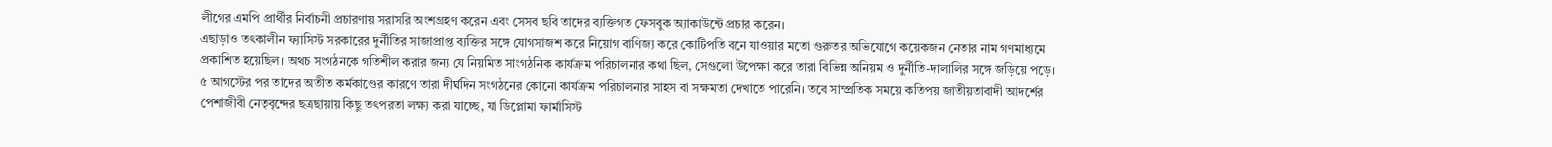লীগের এমপি প্রার্থীর নির্বাচনী প্রচারণায় সরাসরি অংশগ্রহণ করেন এবং সেসব ছবি তাদের ব্যক্তিগত ফেসবুক অ্যাকাউন্টে প্রচার করেন।
এছাড়াও তৎকালীন ফ্যাসিস্ট সরকারের দুর্নীতির সাজাপ্রাপ্ত ব্যক্তির সঙ্গে যোগসাজশ করে নিয়োগ বাণিজ্য করে কোটিপতি বনে যাওয়ার মতো গুরুতর অভিযোগে কয়েকজন নেতার নাম গণমাধ্যমে প্রকাশিত হয়েছিল। অথচ সংগঠনকে গতিশীল করার জন্য যে নিয়মিত সাংগঠনিক কার্যক্রম পরিচালনার কথা ছিল, সেগুলো উপেক্ষা করে তারা বিভিন্ন অনিয়ম ও দুর্নীতি-দালালির সঙ্গে জড়িয়ে পড়ে।
৫ আগস্টের পর তাদের অতীত কর্মকাণ্ডের কারণে তারা দীর্ঘদিন সংগঠনের কোনো কার্যক্রম পরিচালনার সাহস বা সক্ষমতা দেখাতে পারেনি। তবে সাম্প্রতিক সময়ে কতিপয় জাতীয়তাবাদী আদর্শের পেশাজীবী নেতৃবৃন্দের ছত্রছায়ায় কিছু তৎপরতা লক্ষ্য করা যাচ্ছে, যা ডিপ্লোমা ফার্মাসিস্ট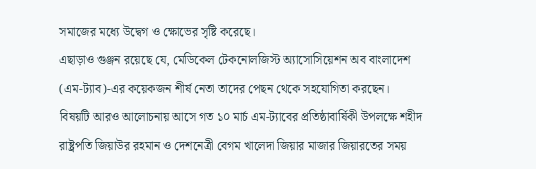সমাজের মধ্যে উদ্বেগ ও ক্ষোভের সৃষ্টি করেছে।
এছাড়াও গুঞ্জন রয়েছে যে, মেডিকেল টেকনোলজিস্ট অ্যাসোসিয়েশন অব বাংলাদেশ (এম-ট্যাব)-এর কয়েকজন শীর্ষ নেতা তাদের পেছন থেকে সহযোগিতা করছেন।
বিষয়টি আরও আলোচনায় আসে গত ১০ মার্চ এম-ট্যাবের প্রতিষ্ঠাবার্ষিকী উপলক্ষে শহীদ রাষ্ট্রপতি জিয়াউর রহমান ও দেশনেত্রী বেগম খালেদা জিয়ার মাজার জিয়ারতের সময়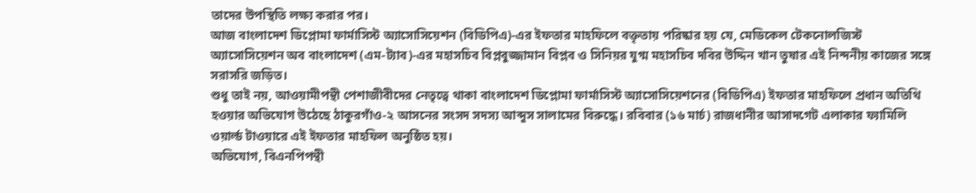তাদের উপস্থিতি লক্ষ্য করার পর।
আজ বাংলাদেশ ডিপ্লোমা ফার্মাসিস্ট অ্যাসোসিয়েশন (বিডিপিএ)-এর ইফতার মাহফিলে বক্তৃতায় পরিষ্কার হয় যে, মেডিকেল টেকনোলজিস্ট অ্যাসোসিয়েশন অব বাংলাদেশ (এম-ট্যাব)-এর মহাসচিব বিপ্লবুজ্জামান বিপ্লব ও সিনিয়র যুগ্ম মহাসচিব দবির উদ্দিন খান তুষার এই নিন্দনীয় কাজের সঙ্গে সরাসরি জড়িত।
শুধু তাই নয়, আওয়ামীপন্থী পেশাজীবীদের নেতৃত্বে থাকা বাংলাদেশ ডিপ্লোমা ফার্মাসিস্ট অ্যাসোসিয়েশনের (বিডিপিএ) ইফতার মাহফিলে প্রধান অতিথি হওয়ার অভিযোগ উঠেছে ঠাকুরগাঁও-২ আসনের সংসদ সদস্য আব্দুস সালামের বিরুদ্ধে। রবিবার (১৬ মার্চ) রাজধানীর আসাদগেট এলাকার ফ্যামিলি ওয়ার্ল্ড টাওয়ারে এই ইফতার মাহফিল অনুষ্ঠিত হয়।
অভিযোগ, বিএনপিপন্থী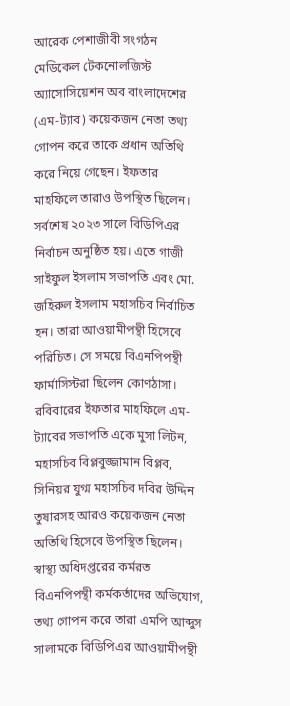আরেক পেশাজীবী সংগঠন মেডিকেল টেকনোলজিস্ট অ্যাসোসিয়েশন অব বাংলাদেশের (এম-ট্যাব) কয়েকজন নেতা তথ্য গোপন করে তাকে প্রধান অতিথি করে নিয়ে গেছেন। ইফতার মাহফিলে তারাও উপস্থিত ছিলেন।
সর্বশেষ ২০২৩ সালে বিডিপিএর নির্বাচন অনুষ্ঠিত হয়। এতে গাজী সাইফুল ইসলাম সভাপতি এবং মো. জহিরুল ইসলাম মহাসচিব নির্বাচিত হন। তারা আওয়ামীপন্থী হিসেবে পরিচিত। সে সময়ে বিএনপিপন্থী ফার্মাসিস্টরা ছিলেন কোণঠাসা।
রবিবারের ইফতার মাহফিলে এম-ট্যাবের সভাপতি একে মুসা লিটন, মহাসচিব বিপ্লবুজ্জামান বিপ্লব, সিনিয়র যুগ্ম মহাসচিব দবির উদ্দিন তুষারসহ আরও কয়েকজন নেতা অতিথি হিসেবে উপস্থিত ছিলেন। স্বাস্থ্য অধিদপ্তরের কর্মরত বিএনপিপন্থী কর্মকর্তাদের অভিযোগ, তথ্য গোপন করে তারা এমপি আব্দুস সালামকে বিডিপিএর আওয়ামীপন্থী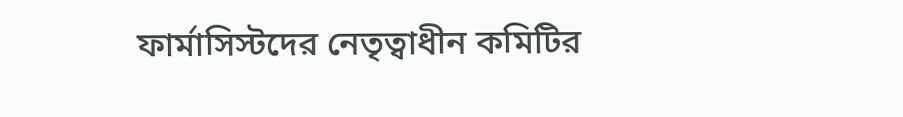ফার্মাসিস্টদের নেতৃত্বাধীন কমিটির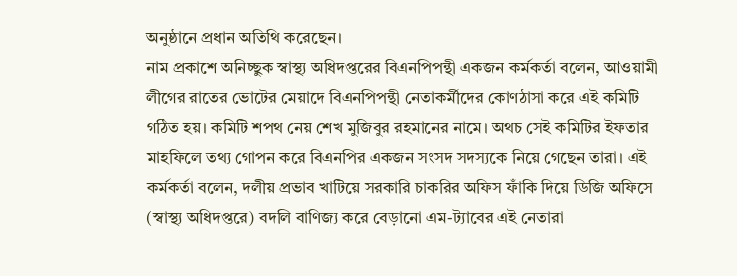অনুষ্ঠানে প্রধান অতিথি করেছেন।
নাম প্রকাশে অনিচ্ছুক স্বাস্থ্য অধিদপ্তরের বিএনপিপন্থী একজন কর্মকর্তা বলেন, আওয়ামী লীগের রাতের ভোটের মেয়াদে বিএনপিপন্থী নেতাকর্মীদের কোণঠাসা করে এই কমিটি গঠিত হয়। কমিটি শপথ নেয় শেখ মুজিবুর রহমানের নামে। অথচ সেই কমিটির ইফতার মাহফিলে তথ্য গোপন করে বিএনপির একজন সংসদ সদস্যকে নিয়ে গেছেন তারা। এই কর্মকর্তা বলেন, দলীয় প্রভাব খাটিয়ে সরকারি চাকরির অফিস ফাঁকি দিয়ে ডিজি অফিসে (স্বাস্থ্য অধিদপ্তরে) বদলি বাণিজ্য করে বেড়ানো এম-ট্যাবের এই নেতারা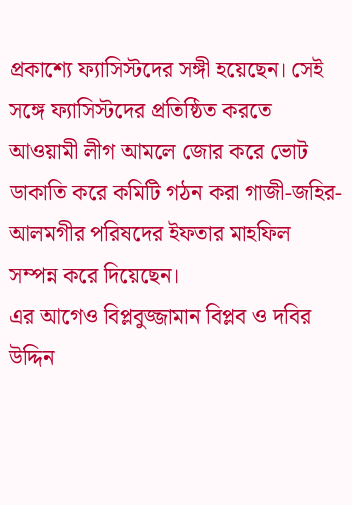প্রকাশ্যে ফ্যাসিস্টদের সঙ্গী হয়েছেন। সেই সঙ্গে ফ্যাসিস্টদের প্রতিষ্ঠিত করতে আওয়ামী লীগ আমলে জোর করে ভোট ডাকাতি করে কমিটি গঠন করা গাজী-জহির-আলমগীর পরিষদের ইফতার মাহফিল সম্পন্ন করে দিয়েছেন।
এর আগেও বিপ্লবুজ্জামান বিপ্লব ও দবির উদ্দিন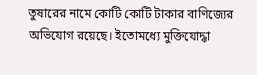তুষারের নামে কোটি কোটি টাকার বাণিজ্যের অভিযোগ রয়েছে। ইতোমধ্যে মুক্তিযোদ্ধা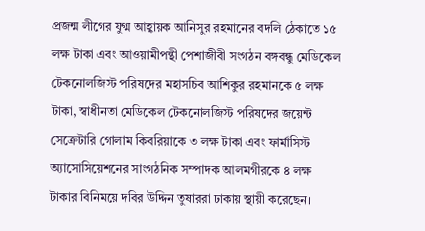প্রজন্ম লীগের যুগ্ম আহ্বায়ক আনিসুর রহমানের বদলি ঠেকাতে ১৫ লক্ষ টাকা এবং আওয়ামীপন্থী পেশাজীবী সংগঠন বঙ্গবন্ধু মেডিকেল টেকনোলজিস্ট পরিষদের মহাসচিব আশিকুর রহমানকে ৫ লক্ষ টাকা, স্বাধীনতা মেডিকেল টেকনোলজিস্ট পরিষদের জয়েন্ট সেক্রেটারি গোলাম কিবরিয়াকে ৩ লক্ষ টাকা এবং ফার্মাসিস্ট অ্যাসোসিয়েশনের সাংগঠনিক সম্পাদক আলমগীরকে ৪ লক্ষ টাকার বিনিময়ে দবির উদ্দিন তুষাররা ঢাকায় স্থায়ী করেছেন।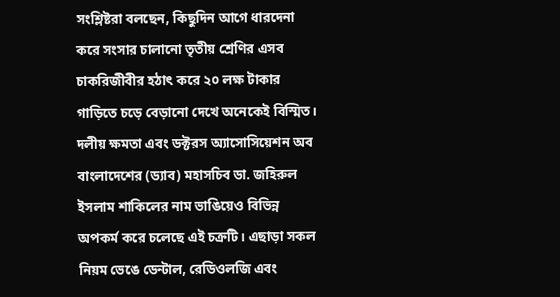সংশ্লিষ্টরা বলছেন, কিছুদিন আগে ধারদেনা করে সংসার চালানো তৃতীয় শ্রেণির এসব চাকরিজীবীর হঠাৎ করে ২০ লক্ষ টাকার গাড়িতে চড়ে বেড়ানো দেখে অনেকেই বিস্মিত। দলীয় ক্ষমতা এবং ডক্টরস অ্যাসোসিয়েশন অব বাংলাদেশের (ড্যাব) মহাসচিব ডা. জহিরুল ইসলাম শাকিলের নাম ভাঙিয়েও বিভিন্ন অপকর্ম করে চলেছে এই চক্রটি। এছাড়া সকল নিয়ম ভেঙে ডেন্টাল, রেডিওলজি এবং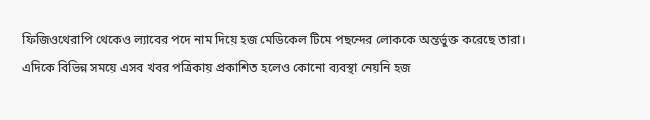ফিজিওথেরাপি থেকেও ল্যাবের পদে নাম দিয়ে হজ মেডিকেল টিমে পছন্দের লোককে অন্তর্ভুক্ত করেছে তারা।
এদিকে বিভিন্ন সময়ে এসব খবর পত্রিকায় প্রকাশিত হলেও কোনো ব্যবস্থা নেয়নি হজ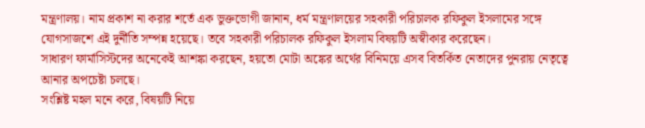মন্ত্রণালয়। নাম প্রকাশ না করার শর্তে এক ভুক্তভোগী জানান, ধর্ম মন্ত্রণালয়ের সহকারী পরিচালক রফিকুল ইসলামের সঙ্গে যোগসাজশে এই দুর্নীতি সম্পন্ন হয়েছে। তবে সহকারী পরিচালক রফিকুল ইসলাম বিষয়টি অস্বীকার করেছেন।
সাধারণ ফার্মাসিস্টদের অনেকেই আশঙ্কা করছেন, হয়তো মোটা অঙ্কের অর্থের বিনিময়ে এসব বিতর্কিত নেতাদের পুনরায় নেতৃত্বে আনার অপচেষ্টা চলছে।
সংশ্লিষ্ট মহল মনে করে, বিষয়টি নিয়ে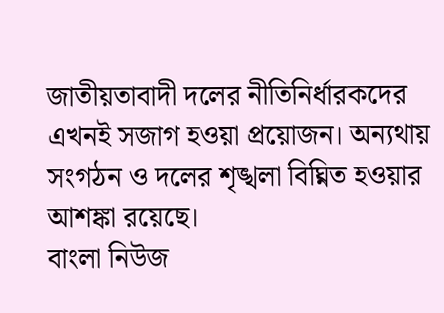জাতীয়তাবাদী দলের নীতিনির্ধারকদের এখনই সজাগ হওয়া প্রয়োজন। অন্যথায় সংগঠন ও দলের শৃঙ্খলা বিঘ্নিত হওয়ার আশঙ্কা রয়েছে।
বাংলা নিউজ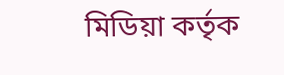মিডিয়া কর্তৃক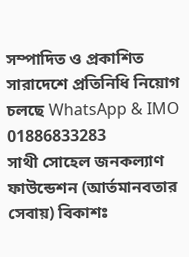সম্পাদিত ও প্রকাশিত
সারাদেশে প্রতিনিধি নিয়োগ চলছে WhatsApp & IMO 01886833283
সাথী সোহেল জনকল্যাণ ফাউন্ডেশন (আর্তমানবতার সেবায়) বিকাশঃ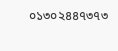০১৩০২৪৪৭৩৭৩